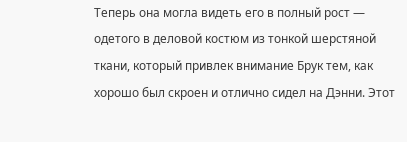Теперь она могла видеть его в полный рост — одетого в деловой костюм из тонкой шерстяной ткани, который привлек внимание Брук тем, как хорошо был скроен и отлично сидел на Дэнни. Этот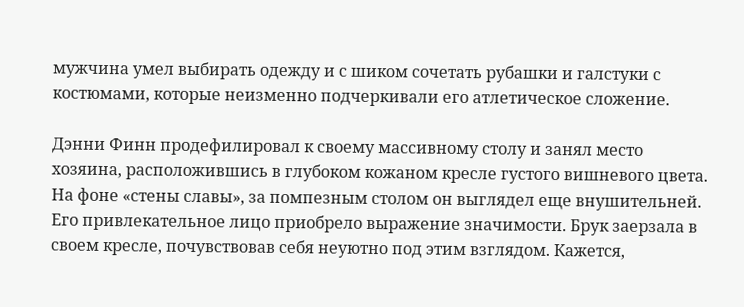мужчина умел выбирать одежду и с шиком сочетать рубашки и галстуки с костюмами, которые неизменно подчеркивали его атлетическое сложение.

Дэнни Финн продефилировал к своему массивному столу и занял место хозяина, расположившись в глубоком кожаном кресле густого вишневого цвета. На фоне «стены славы», за помпезным столом он выглядел еще внушительней. Его привлекательное лицо приобрело выражение значимости. Брук заерзала в своем кресле, почувствовав себя неуютно под этим взглядом. Кажется,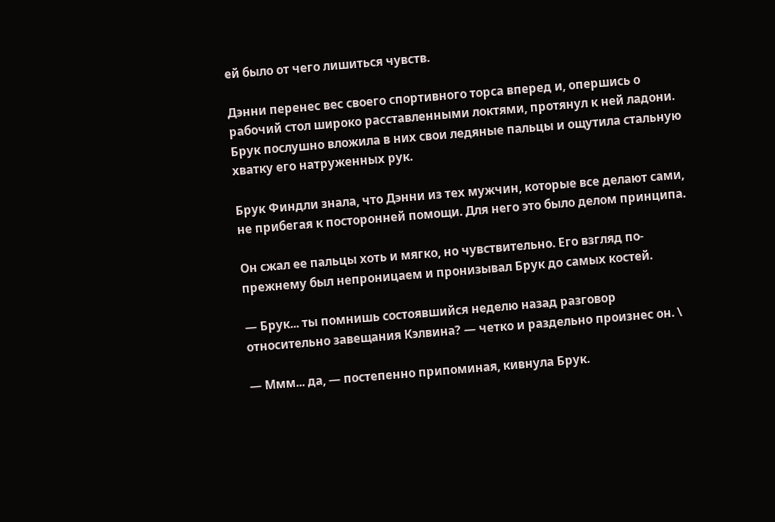ей было от чего лишиться чувств.

Дэнни перенес вес своего спортивного торса вперед и, опершись о рабочий стол широко расставленными локтями, протянул к ней ладони. Брук послушно вложила в них свои ледяные пальцы и ощутила стальную хватку его натруженных рук.

Брук Финдли знала, что Дэнни из тех мужчин, которые все делают сами, не прибегая к посторонней помощи. Для него это было делом принципа.

Он сжал ее пальцы хоть и мягко, но чувствительно. Его взгляд по-прежнему был непроницаем и пронизывал Брук до самых костей.

— Брук... ты помнишь состоявшийся неделю назад разговор относительно завещания Кэлвина? — четко и раздельно произнес он. \

— Ммм... да, — постепенно припоминая, кивнула Брук.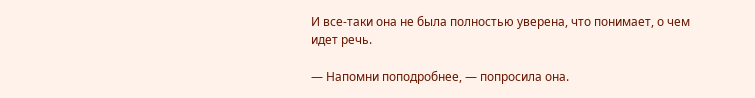И все-таки она не была полностью уверена, что понимает, о чем идет речь.

— Напомни поподробнее, — попросила она.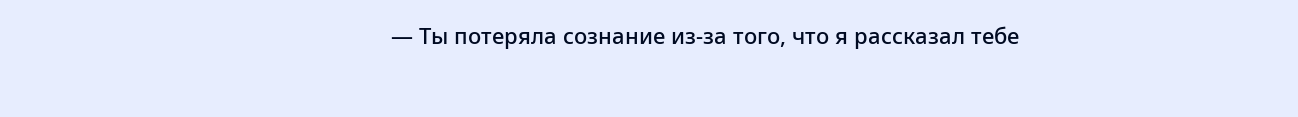— Ты потеряла сознание из-за того, что я рассказал тебе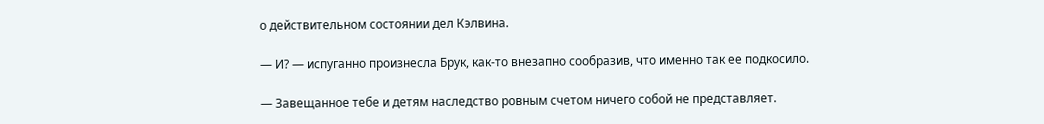о действительном состоянии дел Кэлвина.

— И? — испуганно произнесла Брук, как-то внезапно сообразив, что именно так ее подкосило.

— Завещанное тебе и детям наследство ровным счетом ничего собой не представляет.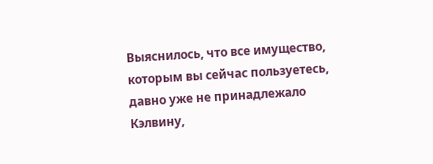Выяснилось, что все имущество, которым вы сейчас пользуетесь, давно уже не принадлежало Кэлвину,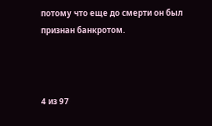потому что еще до смерти он был признан банкротом.



4 из 97